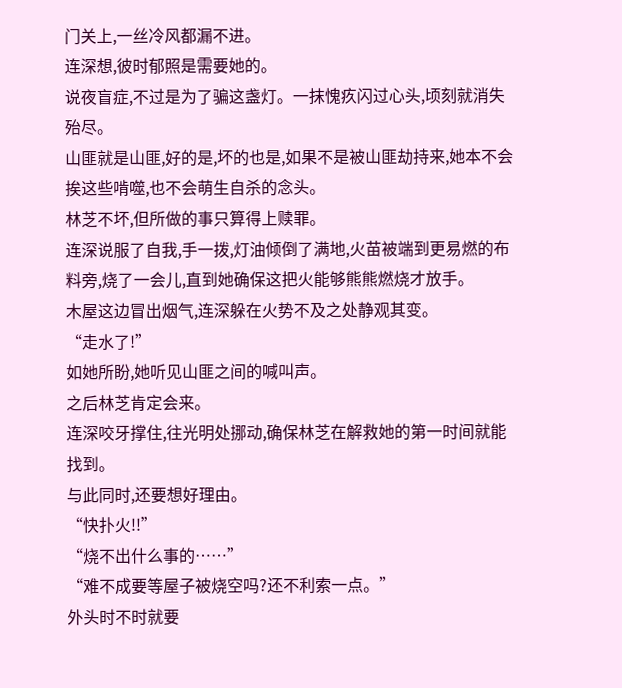门关上,一丝冷风都漏不进。
连深想,彼时郁照是需要她的。
说夜盲症,不过是为了骗这盏灯。一抹愧疚闪过心头,顷刻就消失殆尽。
山匪就是山匪,好的是,坏的也是,如果不是被山匪劫持来,她本不会挨这些啃噬,也不会萌生自杀的念头。
林芝不坏,但所做的事只算得上赎罪。
连深说服了自我,手一拨,灯油倾倒了满地,火苗被端到更易燃的布料旁,烧了一会儿,直到她确保这把火能够熊熊燃烧才放手。
木屋这边冒出烟气,连深躲在火势不及之处静观其变。
“走水了!”
如她所盼,她听见山匪之间的喊叫声。
之后林芝肯定会来。
连深咬牙撑住,往光明处挪动,确保林芝在解救她的第一时间就能找到。
与此同时,还要想好理由。
“快扑火!!”
“烧不出什么事的……”
“难不成要等屋子被烧空吗?还不利索一点。”
外头时不时就要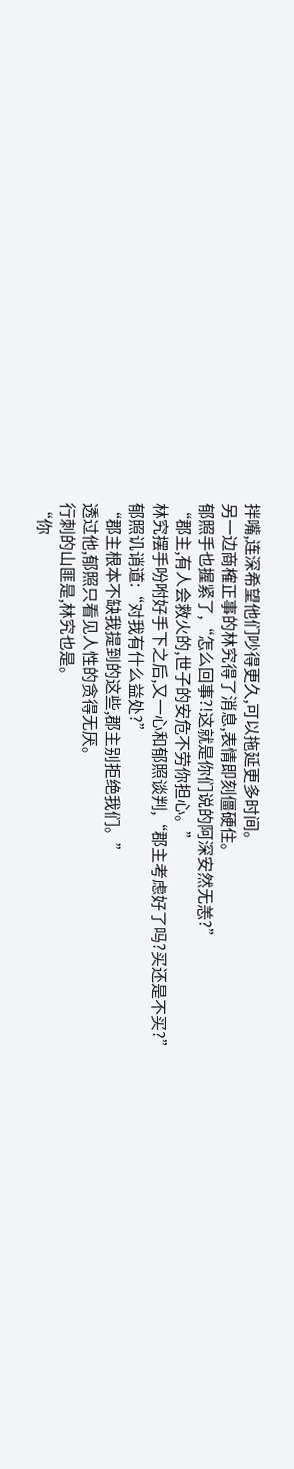拌嘴,连深希望他们吵得更久,可以拖延更多时间。
另一边商榷正事的林究得了消息,表情即刻僵硬住。
郁照手也握紧了,“怎么回事?!这就是你们说的阿深安然无恙?”
“郡主,有人会救火的,世子的安危不劳你担心。”
林究摆手吩咐好手下之后,又一心和郁照谈判,“郡主考虑好了吗?买还是不买?”
郁照讥诮道:“对我有什么益处?”
“郡主根本不缺我提到的这些,郡主别拒绝我们。”
透过他,郁照只看见人性的贪得无厌。
行刺的山匪是,林究也是。
“你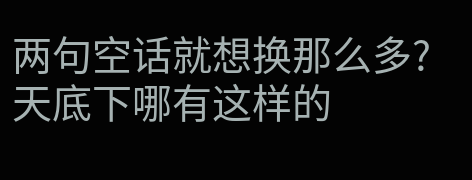两句空话就想换那么多?天底下哪有这样的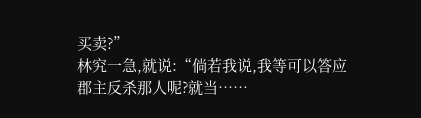买卖?”
林究一急,就说:“倘若我说,我等可以答应郡主反杀那人呢?就当……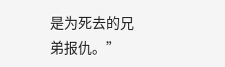是为死去的兄弟报仇。”